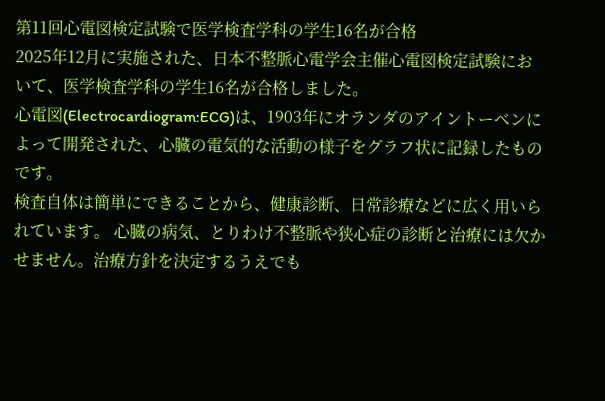第11回心電図検定試験で医学検査学科の学生16名が合格
2025年12月に実施された、日本不整脈心電学会主催心電図検定試験において、医学検査学科の学生16名が合格しました。
心電図(Electrocardiogram:ECG)は、1903年にオランダのアイントーベンによって開発された、心臓の電気的な活動の様子をグラフ状に記録したものです。
検査自体は簡単にできることから、健康診断、日常診療などに広く用いられています。 心臓の病気、とりわけ不整脈や狭心症の診断と治療には欠かせません。治療方針を決定するうえでも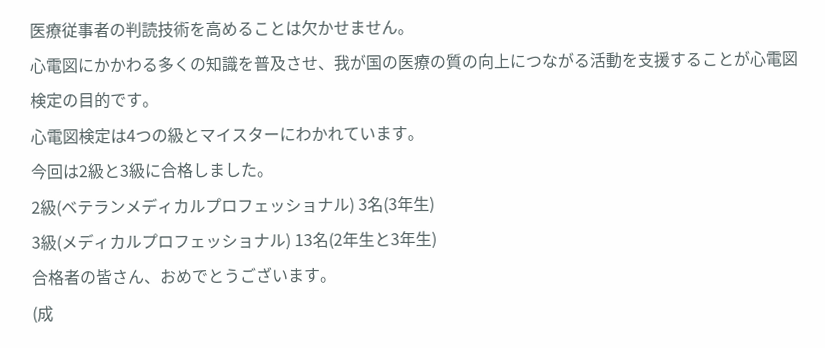医療従事者の判読技術を高めることは欠かせません。
心電図にかかわる多くの知識を普及させ、我が国の医療の質の向上につながる活動を支援することが心電図検定の目的です。
心電図検定は4つの級とマイスターにわかれています。
今回は2級と3級に合格しました。
2級(ベテランメディカルプロフェッショナル) 3名(3年生)
3級(メディカルプロフェッショナル) 13名(2年生と3年生)
合格者の皆さん、おめでとうございます。
(成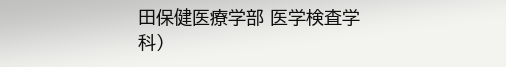田保健医療学部 医学検査学科)